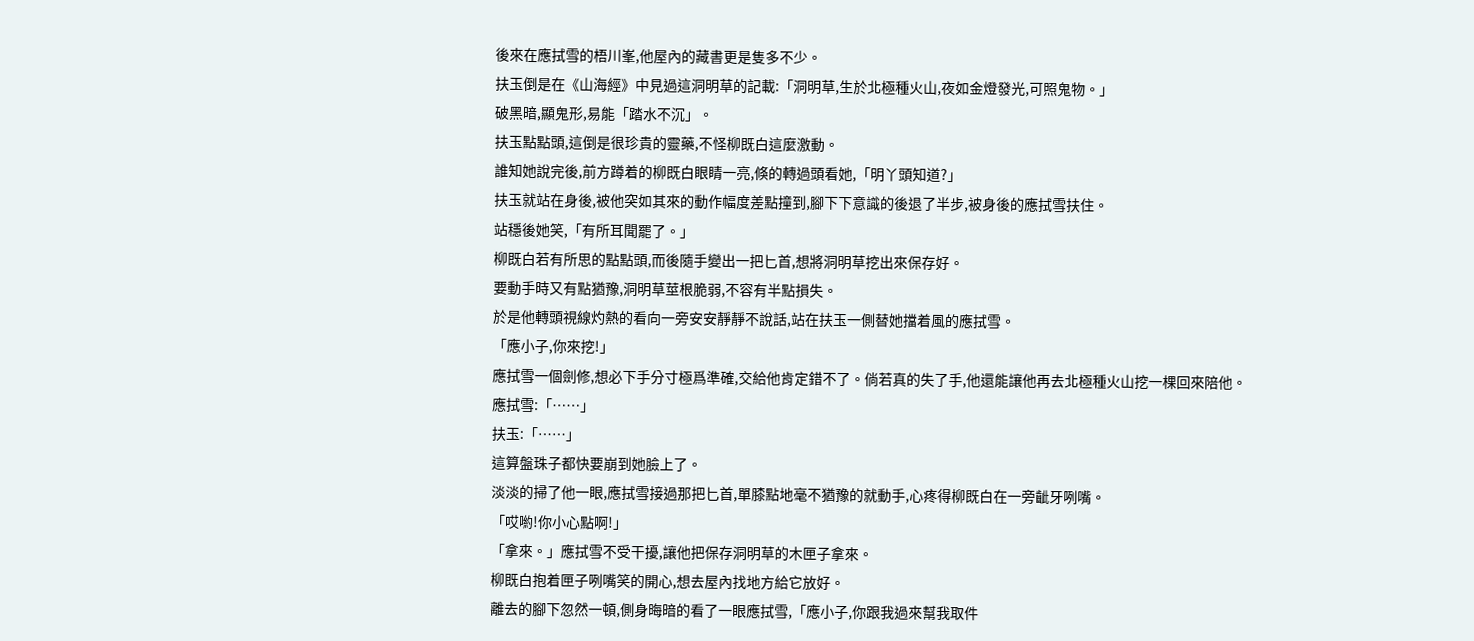後來在應拭雪的梧川峯,他屋內的藏書更是隻多不少。
扶玉倒是在《山海經》中見過這洞明草的記載:「洞明草,生於北極種火山,夜如金燈發光,可照鬼物。」
破黑暗,顯鬼形,易能「踏水不沉」。
扶玉點點頭,這倒是很珍貴的靈藥,不怪柳既白這麼激動。
誰知她說完後,前方蹲着的柳既白眼睛一亮,倏的轉過頭看她,「明丫頭知道?」
扶玉就站在身後,被他突如其來的動作幅度差點撞到,腳下下意識的後退了半步,被身後的應拭雪扶住。
站穩後她笑,「有所耳聞罷了。」
柳既白若有所思的點點頭,而後隨手變出一把匕首,想將洞明草挖出來保存好。
要動手時又有點猶豫,洞明草莖根脆弱,不容有半點損失。
於是他轉頭視線灼熱的看向一旁安安靜靜不說話,站在扶玉一側替她擋着風的應拭雪。
「應小子,你來挖!」
應拭雪一個劍修,想必下手分寸極爲準確,交給他肯定錯不了。倘若真的失了手,他還能讓他再去北極種火山挖一棵回來陪他。
應拭雪:「……」
扶玉:「……」
這算盤珠子都快要崩到她臉上了。
淡淡的掃了他一眼,應拭雪接過那把匕首,單膝點地毫不猶豫的就動手,心疼得柳既白在一旁齜牙咧嘴。
「哎喲!你小心點啊!」
「拿來。」應拭雪不受干擾,讓他把保存洞明草的木匣子拿來。
柳既白抱着匣子咧嘴笑的開心,想去屋內找地方給它放好。
離去的腳下忽然一頓,側身晦暗的看了一眼應拭雪,「應小子,你跟我過來幫我取件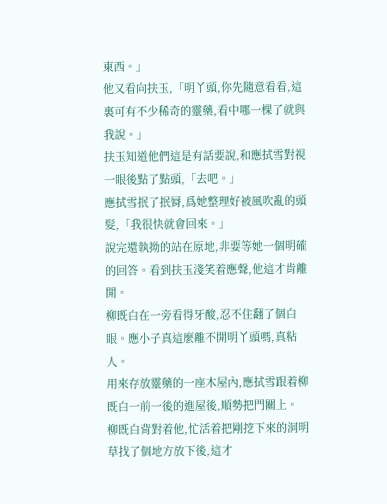東西。」
他又看向扶玉,「明丫頭,你先隨意看看,這裏可有不少稀奇的靈藥,看中哪一棵了就與我說。」
扶玉知道他們這是有話要說,和應拭雪對視一眼後點了點頭,「去吧。」
應拭雪抿了抿脣,爲她整理好被風吹亂的頭髮,「我很快就會回來。」
說完還執拗的站在原地,非要等她一個明確的回答。看到扶玉淺笑着應聲,他這才肯離開。
柳既白在一旁看得牙酸,忍不住翻了個白眼。應小子真這麼離不開明丫頭嗎,真粘人。
用來存放靈藥的一座木屋內,應拭雪跟着柳既白一前一後的進屋後,順勢把門關上。
柳既白背對着他,忙活着把剛挖下來的洞明草找了個地方放下後,這才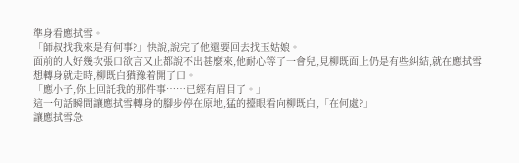準身看應拭雪。
「師叔找我來是有何事?」快說,說完了他還要回去找玉姑娘。
面前的人好幾次張口欲言又止都說不出甚麼來,他耐心等了一會兒,見柳既面上仍是有些糾結,就在應拭雪想轉身就走時,柳既白猶豫着開了口。
「應小子,你上回託我的那件事……已經有眉目了。」
這一句話瞬間讓應拭雪轉身的腳步停在原地,猛的擡眼看向柳既白,「在何處?」
讓應拭雪急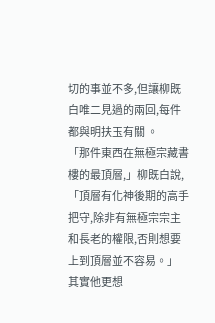切的事並不多,但讓柳既白唯二見過的兩回,每件都與明扶玉有關 。
「那件東西在無極宗藏書樓的最頂層,」柳既白說,「頂層有化神後期的高手把守,除非有無極宗宗主和長老的權限,否則想要上到頂層並不容易。」
其實他更想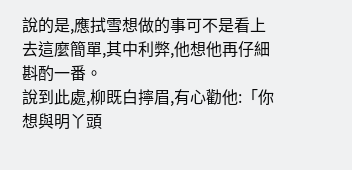說的是,應拭雪想做的事可不是看上去這麼簡單,其中利弊,他想他再仔細斟酌一番。
說到此處,柳既白擰眉,有心勸他:「你想與明丫頭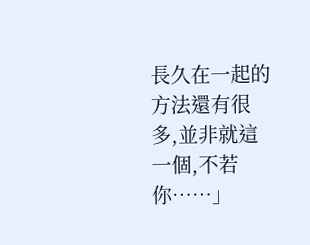長久在一起的方法還有很多,並非就這一個,不若你……」